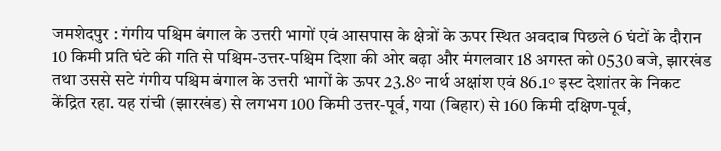जमशेदपुर : गंगीय पश्चिम बंगाल के उत्तरी भागों एवं आसपास के क्षेत्रों के ऊपर स्थित अवदाब पिछले 6 घंटों के दौरान 10 किमी प्रति घंटे की गति से पश्चिम-उत्तर-पश्चिम दिशा की ओर बढ़ा और मंगलवार 18 अगस्त को 0530 बजे, झारखंड तथा उससे सटे गंगीय पश्चिम बंगाल के उत्तरी भागों के ऊपर 23.8° नार्थ अक्षांश एवं 86.1° इस्ट देशांतर के निकट केंद्रित रहा. यह रांची (झारखंड) से लगभग 100 किमी उत्तर-पूर्व, गया (बिहार) से 160 किमी दक्षिण-पूर्व,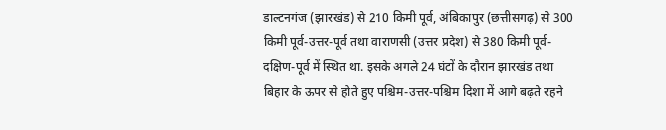डाल्टनगंज (झारखंड) से 210 किमी पूर्व, अंबिकापुर (छत्तीसगढ़) से 300 किमी पूर्व-उत्तर-पूर्व तथा वाराणसी (उत्तर प्रदेश) से 380 किमी पूर्व-दक्षिण-पूर्व में स्थित था. इसके अगले 24 घंटों के दौरान झारखंड तथा बिहार के ऊपर से होते हुए पश्चिम-उत्तर-पश्चिम दिशा में आगे बढ़ते रहने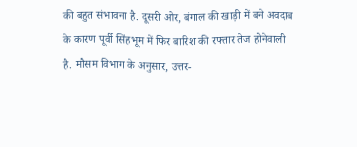की बहुत संभावना है. दूसरी ओर, बंगाल की खाड़ी में बने अवदाब के कारण पूर्वी सिंहभूम में फिर बारिश की रफ्तार तेज होनेवाली है. मौसम विभाग के अनुसार, उत्तर-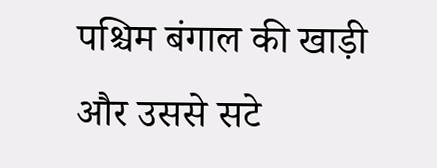पश्चिम बंगाल की खाड़ी और उससे सटे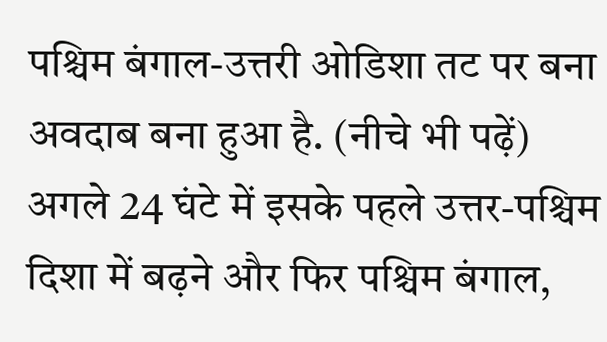पश्चिम बंगाल-उत्तरी ओडिशा तट पर बना अवदाब बना हुआ है. (नीचे भी पढ़ें)
अगले 24 घंटे में इसके पहले उत्तर-पश्चिम दिशा में बढ़ने और फिर पश्चिम बंगाल,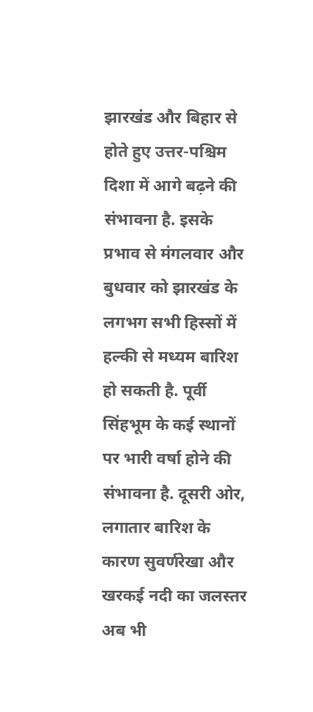झारखंड और बिहार से होते हुए उत्तर-पश्चिम दिशा में आगे बढ़ने की संभावना है. इसके प्रभाव से मंगलवार और बुधवार को झारखंड के लगभग सभी हिस्सों में हल्की से मध्यम बारिश हो सकती है. पूर्वी सिंहभूम के कई स्थानों पर भारी वर्षा होने की संभावना है. दूसरी ओर, लगातार बारिश के कारण सुवर्णरेखा और खरकई नदी का जलस्तर अब भी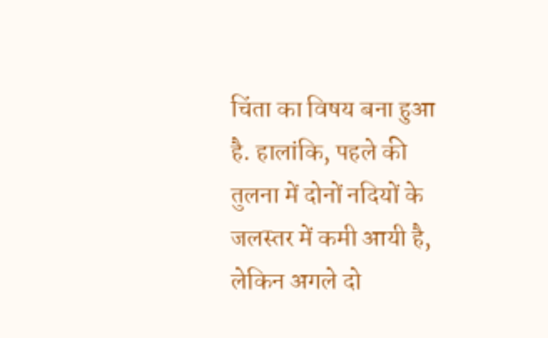चिंता का विषय बना हुआ है. हालांकि, पहले की तुलना में दोनों नदियों के जलस्तर में कमी आयी है, लेकिन अगले दो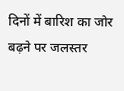दिनों में बारिश का जोर बढ़ने पर जलस्तर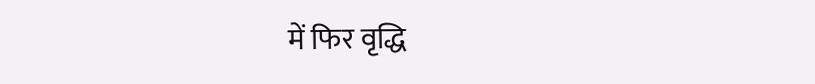में फिर वृद्धि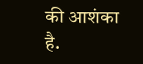की आशंका है.